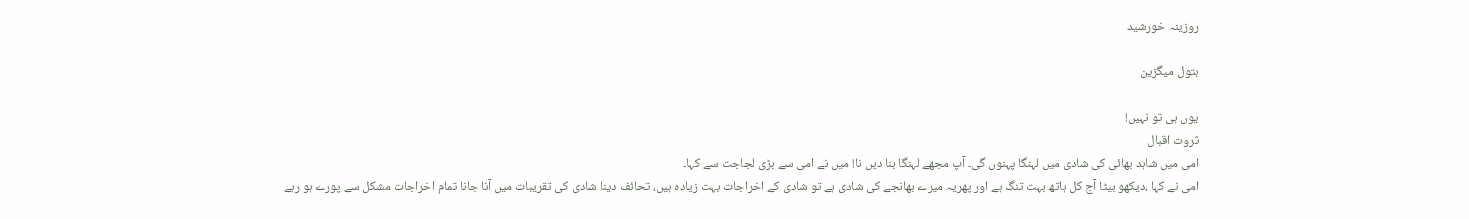روزینہ خورشید

بتول میگزین

یوں ہی تو نہیں!
ثروت اقبال
امی میں شاہد بھائی کی شادی میں لہنگا پہنوں گی۔ آپ مجھے لہنگا بنا دیں نا! میں نے امی سے بڑی لجاجت سے کہا۔
امی نے کہا ،دیکھو بیٹا آج کل ہاتھ بہت تنگ ہے اور پھریہ میرے بھانجے کی شادی ہے تو شادی کے اخراجات بہت زیادہ ہیں، تحائف دینا شادی کی تقریبات میں آنا جانا تمام اخراجات مشکل سے پورے ہو رہے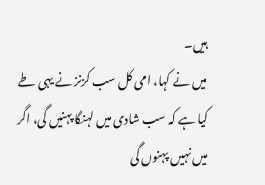ہیں۔
میں نے کہا، امی کل سب کزنز نے یہی طے کیا ہے کہ سب شادی میں لہنگا پہنیں گی، اگر میں نہیں پہنوں گی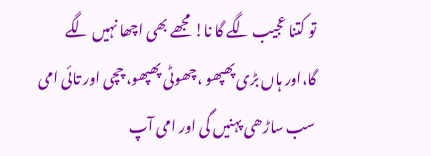تو کتنا عجیب لگے گا نا! مجھے بھی اچھا نہیں لگے گا،اور ہاں بڑی پھپھو ،چھوٹی پھپھو، چچی اور تائی امی سب ساڑھی پہنیں گی اور امی آپ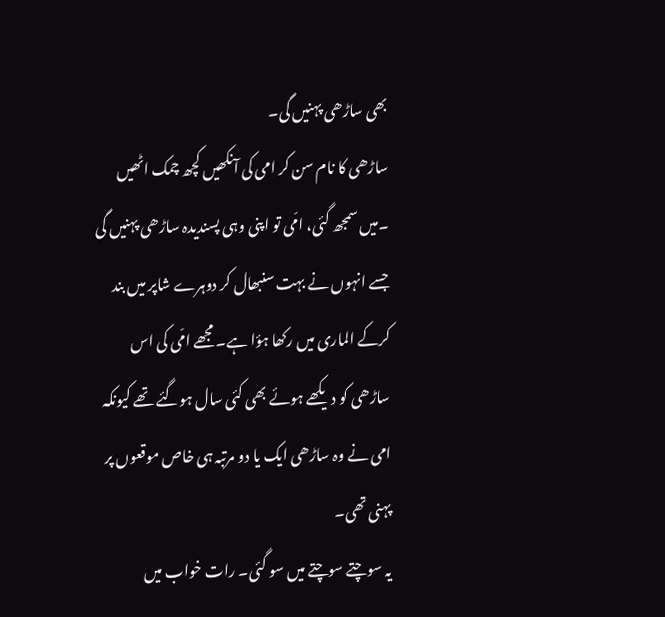بھی ساڑھی پہنیں گی۔
ساڑھی کا نام سن کر امی کی آنکھیں کچھ چمک اٹھیں ۔میں سمجھ گئی، امّی تو اپنی وہی پسندیدہ ساڑھی پہنیں گی جسے انہوں نے بہت سنبھال کر دوہرے شاپر میں بند کرکے الماری میں رکھا ہؤا ہے۔ مجھے امّی کی اس ساڑھی کو دیکھے ہوئے بھی کئی سال ہوگئے تھے کیونکہ امی نے وہ ساڑھی ایک یا دو مرتبہ ہی خاص موقعوں پر پہنی تھی۔
یہ سوچتے سوچتے میں سو گئی۔ رات خواب میں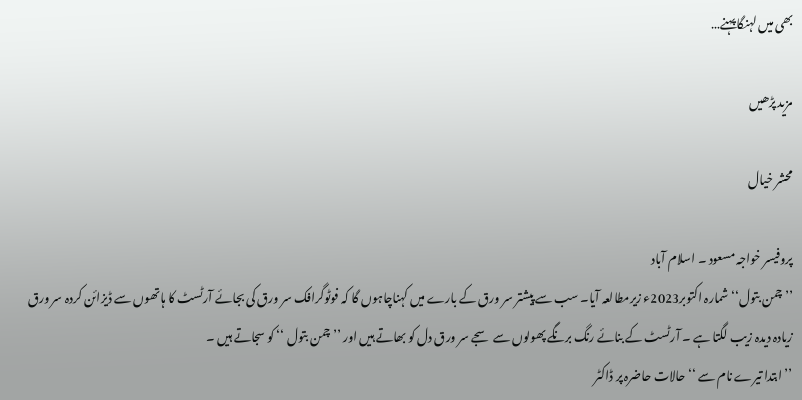بھی میں لہنگا پہنے…

مزید پڑھیں

محشر خیال

پروفیسر خواجہ مسعود ۔ اسلام آباد
’’ چمن بتول‘‘ شمارہ اکتوبر2023ء زیرمطالعہ آیا۔ سب سے پیشتر سر ورق کے بارے میں کہناچاہوں گا کہ فوٹوگرافک سر ورق کی بجائے آرٹسٹ کا ہاتھوں سے ڈیزائن کردہ سر ورق زیادہ دیدہ زیب لگتا ہے ۔ آرٹسٹ کے بنائے رنگ برنگے پھولوں سے سجے سر ورق دل کو بھاتے ہیں اور ’’ چمن بتول ‘‘ کو سجاتے ہیں ۔
’’ ابتدا تیرے نام سے ‘‘ حالات حاضرہ پر ڈاکٹر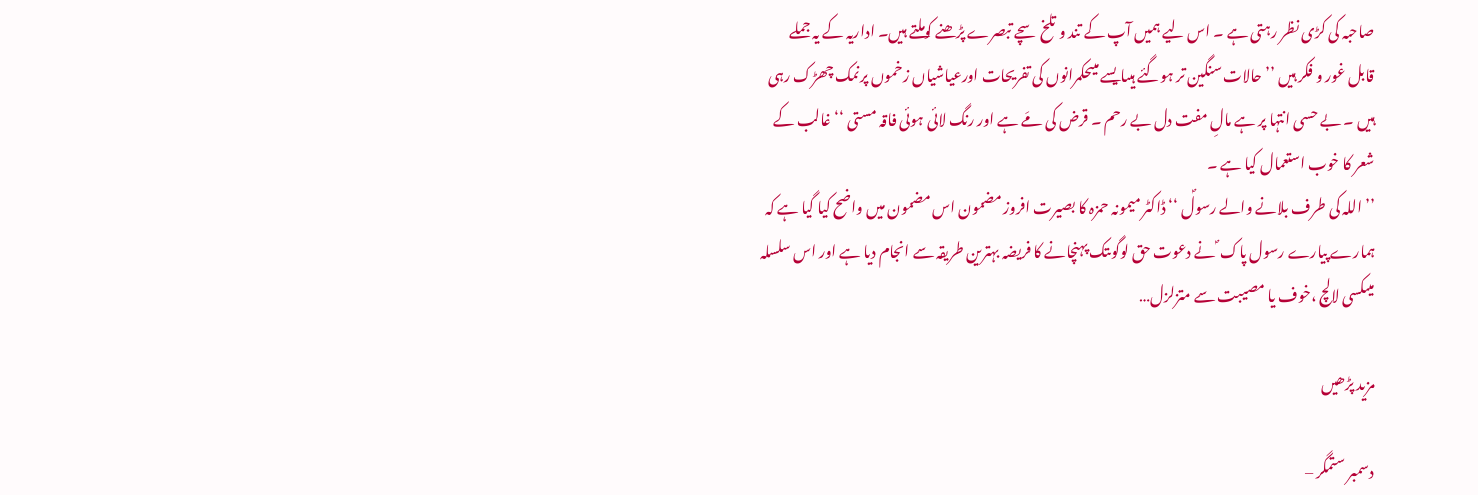صاحبہ کی کڑی نظر رہتی ہے ۔ اس لیے ہمیں آپ کے تند و تلخ سچے تبصرے پڑھنے کوملتے ہیں۔ اداریہ کے یہ جملے قابل غور و فکر ہیں ’’ حالات سنگین تر ہوگئے ہیںایسے میںحکمرانوں کی تفریحات اورعیاشیاں زخموں پرنمک چھڑک رہی ہیں ۔ بے حسی انتہا پر ہے مالِ مفت دل بے رحم ۔ قرض کی مَے ہے اور رنگ لائی ہوئی فاقہ مستی ‘‘ غالب کے شعر کا خوب استعمال کیا ہے ۔
’’ اللہ کی طرف بلانے والے رسولؐ ‘‘ ڈاکٹر میمونہ حمزہ کا بصیرت افروز مضمون اس مضمون میں واضح کیا گیا ہے کہ ہمارے پیارے رسول پاک ؐ نے دعوت حق لوگوںتک پہنچانے کا فریضہ بہترین طریقہ سے انجام دیا ہے اور اس سلسلہ میںکسی لالچ ،خوف یا مصیبت سے متزلزل…

مزید پڑھیں

دسمبر ستمگر –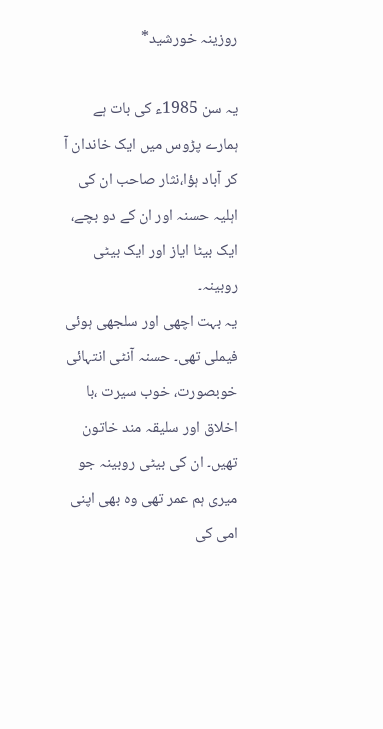روزینہ خورشید*

یہ سن 1985ء کی بات ہے ہمارے پڑوس میں ایک خاندان آ کر آباد ہؤا،نثار صاحب ان کی اہلیہ حسنہ اور ان کے دو بچے، ایک بیٹا ایاز اور ایک بیٹی روبینہ۔
یہ بہت اچھی اور سلجھی ہوئی فیملی تھی۔ حسنہ آنٹی انتہائی خوبصورت، خوب سیرت ،با اخلاق اور سلیقہ مند خاتون تھیں۔ ان کی بیٹی روبینہ جو میری ہم عمر تھی وہ بھی اپنی امی کی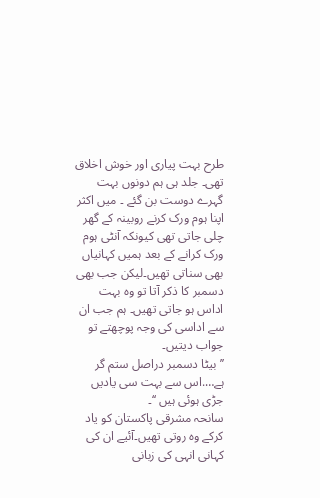طرح بہت پیاری اور خوش اخلاق تھی۔ جلد ہی ہم دونوں بہت گہرے دوست بن گئے ۔ میں اکثر اپنا ہوم ورک کرنے روبینہ کے گھر چلی جاتی تھی کیونکہ آنٹی ہوم ورک کرانے کے بعد ہمیں کہانیاں بھی سناتی تھیں۔لیکن جب بھی دسمبر کا ذکر آتا تو وہ بہت اداس ہو جاتی تھیں۔ ہم جب ان سے اداسی کی وجہ پوچھتے تو جواب دیتیں۔
’’بیٹا دسمبر دراصل ستم گر ہے….اس سے بہت سی یادیں جڑی ہوئی ہیں ‘‘۔
سانحہ مشرقی پاکستان کو یاد کرکے وہ روتی تھیں۔آئیے ان کی کہانی انہی کی زبانی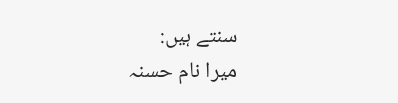سنتے ہیں:
میرا نام حسنہ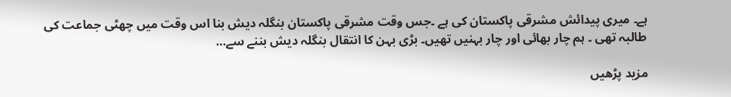ہے۔ میری پیدائش مشرقی پاکستان کی ہے ۔جس وقت مشرقی پاکستان بنگلہ دیش بنا اس وقت میں چھٹی جماعت کی طالبہ تھی ۔ ہم چار بھائی اور چار بہنیں تھیں۔ بڑی بہن کا انتقال بنگلہ دیش بننے سے…

مزید پڑھیں